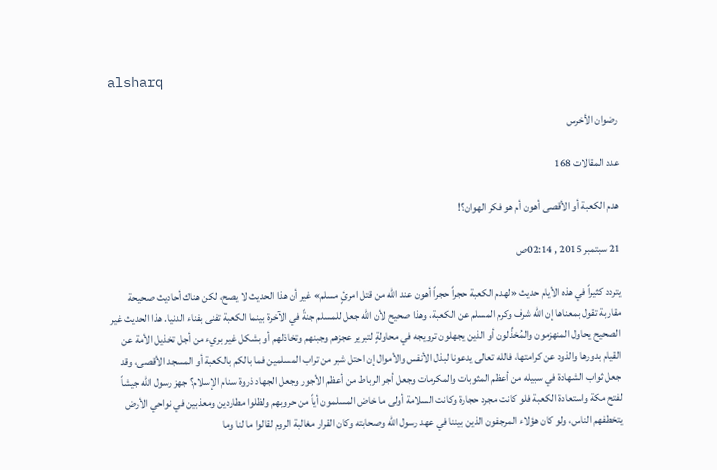alsharq

رضوان الأخرس

عدد المقالات 168

هدم الكعبة أو الأقصى أهون أم هو فكر الهوان؟!

21 سبتمبر 2015 , 02:14ص

يتردد كثيراً في هذه الأيام حديث «لهدم الكعبة حجراً حجراً أهون عند الله من قتل امرئٍ مسلم» غير أن هذا الحديث لا يصح، لكن هناك أحاديث صحيحة مقاربة تقول بمعناها إن الله شرف وكرم المسلم عن الكعبة، وهذا صحيح لأن الله جعل للمسلم جنةً في الآخرة بينما الكعبة تفنى بفناء الدنيا. هذا الحديث غير الصحيح يحاول المنهزمون والمُخذِّلون أو الذين يجهلون ترويجه في محاولةٍ لتبرير عجزهم وجبنهم وتخاذلهم أو بشكل غير بريء من أجل تخذيل الأمة عن القيام بدورها والذود عن كرامتها، فالله تعالى يدعونا لبذل الأنفس والأموال إن احتل شبر من تراب المسلمين فما بالكم بالكعبة أو المسجد الأقصى، وقد جعل ثواب الشهادة في سبيله من أعظم المثوبات والمكرمات وجعل أجر الرباط من أعظم الأجور وجعل الجهاد ذروة سنام الإسلام؟ جهز رسول الله جيشاً لفتح مكة واستعادة الكعبة فلو كانت مجرد حجارة وكانت السلامة أولى ما خاض المسلمون أياً من حروبهم ولظلوا مطاردين ومعذبين في نواحي الأرض يتخطفهم الناس، ولو كان هؤلاء المرجفون الذين بيننا في عهد رسول الله وصحابته وكان القرار مغالبة الروم لقالوا ما لنا وما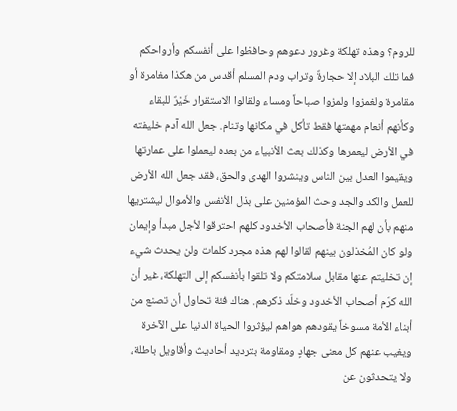للروم؟ وهذه تهلكة وغرور دعوهم وحافظوا على أنفسكم وأرواحكم فما تلك البلاد إلا حجارةٌ وتراب ودم المسلم أقدس من هكذا مغامرة أو مقامرة ولغمزوا ولمزوا صباحاً ومساء ولقالوا الاستقرار خَيْرٌ للبقاء وكأنهم أنعام مهمتها فقط تأكل في مكانها وتنام. جعل الله آدم خليفته في الأرض ليعمرها وكذلك بعث الأنبياء من بعده ليعملوا على عمارتها ويقيموا العدل بين الناس وينشروا الهدى والحق، فقد جعل الله الأرض للعمل والكد والجد وحث المؤمنين على بذل الأنفس والأموال ليشتريها منهم بأن لهم الجنة فأصحاب الأخدود كلهم احترقوا لأجل مبدأ وإيمان ولو كان المُخذلون بينهم لقالوا لهم هذه مجرد كلمات ولن يحدث شيء إن تخليتم عنها مقابل سلامتكم ولا تلقوا بأنفسكم إلى التهلكة، غير أن الله كرّم أصحاب الأخدود وخلّد ذكرهم. هناك فئة تحاول أن تصنع من أبناء الأمة مسوخاً يقودهم هواهم ليؤثروا الحياة الدنيا على الآخرة ويغيب عنهم كل معنى جهادٍ ومقاومة بترديد أحاديث وأقاويل باطلة، ولا يتحدثون عن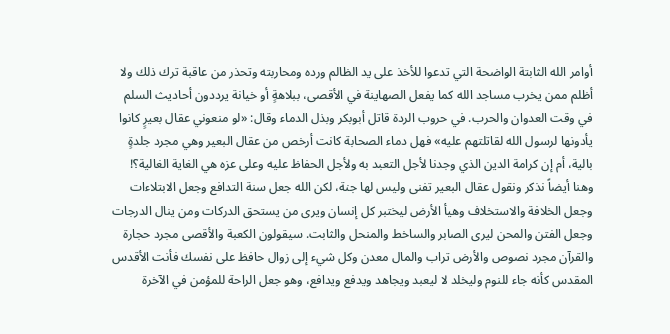أوامر الله الثابتة الواضحة التي تدعوا للأخذ على يد الظالم ورده ومحاربته وتحذر من عاقبة ترك ذلك ولا أظلم ممن يخرب مساجد الله كما يفعل الصهاينة في الأقصى، ببلاهةٍ أو خيانة يرددون أحاديث السلم في وقت العدوان والحرب. في حروب الردة قاتل أبوبكر وبذل الدماء وقال: «لو منعوني عقال بعيرٍ كانوا يأدونها لرسول الله لقاتلتهم عليه» فهل دماء الصحابة كانت أرخص من عقال البعير وهي مجرد جلدةٍ بالية، أم إن كرامة الدين الذي وجدنا لأجل التعبد به ولأجل الحفاظ عليه وعلى عزه هي الغاية الغالية؟! وهنا أيضاً نذكر ونقول عقال البعير تفنى وليس لها جنة، لكن الله جعل سنة التدافع وجعل الابتلاءات وجعل الخلافة والاستخلاف وهيأ الأرض ليختبر كل إنسان ويرى من يستحق الدركات ومن ينال الدرجات وجعل الفتن والمحن ليرى الصابر والساخط والمنحل والثابت. سيقولون الكعبة والأقصى مجرد حجارة والقرآن مجرد نصوص والأرض تراب والمال معدن وكل شيء إلى زوال حافظ على نفسك فأنت الأقدس المقدس كأنه جاء للنوم وليخلد لا ليعبد ويجاهد ويدفع ويدافع، وهو جعل الراحة للمؤمن في الآخرة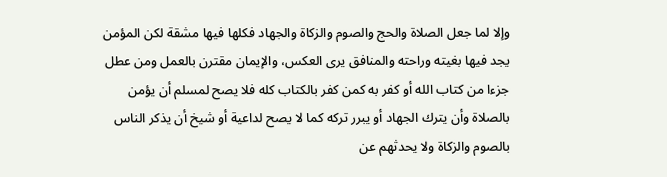وإلا لما جعل الصلاة والحج والصوم والزكاة والجهاد فكلها فيها مشقة لكن المؤمن يجد فيها بغيته وراحته والمنافق يرى العكس، والإيمان مقترن بالعمل ومن عطل جزءا من كتاب الله أو كفر به كمن كفر بالكتاب كله فلا يصح لمسلم أن يؤمن بالصلاة وأن يترك الجهاد أو يبرر تركه كما لا يصح لداعية أو شيخ أن يذكر الناس بالصوم والزكاة ولا يحدثهم عن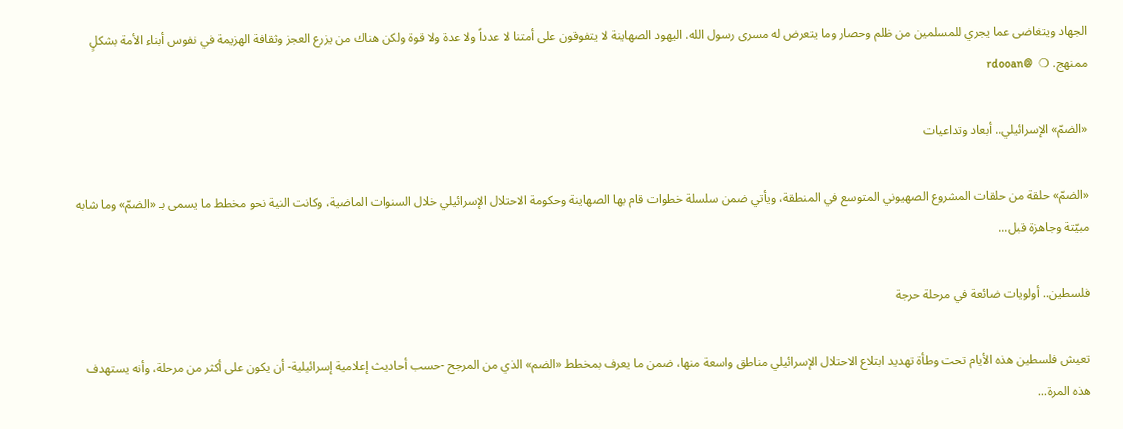الجهاد ويتغاضى عما يجري للمسلمين من ظلم وحصار وما يتعرض له مسرى رسول الله. اليهود الصهاينة لا يتفوقون على أمتنا لا عدداً ولا عدة ولا قوة ولكن هناك من يزرع العجز وثقافة الهزيمة في نفوس أبناء الأمة بشكلٍ ممنهج. ❍  @rdooan

«الضمّ» الإسرائيلي.. أبعاد وتداعيات

«الضمّ» حلقة من حلقات المشروع الصهيوني المتوسع في المنطقة، ويأتي ضمن سلسلة خطوات قام بها الصهاينة وحكومة الاحتلال الإسرائيلي خلال السنوات الماضية، وكانت النية نحو مخطط ما يسمى بـ «الضمّ» وما شابه مبيّتة وجاهزة قبل...

فلسطين.. أولويات ضائعة في مرحلة حرجة

تعيش فلسطين هذه الأيام تحت وطأة تهديد ابتلاع الاحتلال الإسرائيلي مناطق واسعة منها، ضمن ما يعرف بمخطط «الضم» الذي من المرجح -حسب أحاديث إعلامية إسرائيلية- أن يكون على أكثر من مرحلة، وأنه يستهدف هذه المرة...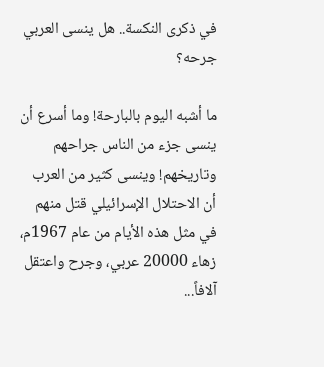في ذكرى النكسة.. هل ينسى العربي جرحه؟

ما أشبه اليوم بالبارحة! وما أسرع أن ينسى جزء من الناس جراحهم وتاريخهم! وينسى كثير من العرب أن الاحتلال الإسرائيلي قتل منهم في مثل هذه الأيام من عام 1967م، زهاء 20000 عربي، وجرح واعتقل آلافاً...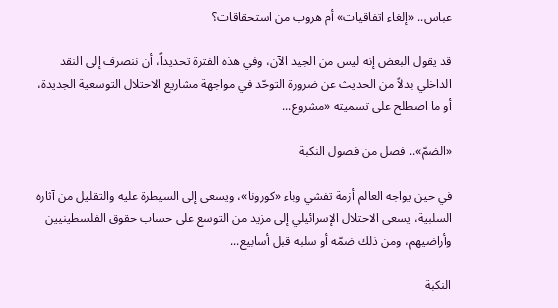عباس.. «إلغاء اتفاقيات» أم هروب من استحقاقات؟

قد يقول البعض إنه ليس من الجيد الآن، وفي هذه الفترة تحديداً، أن ننصرف إلى النقد الداخلي بدلاً من الحديث عن ضرورة التوحّد في مواجهة مشاريع الاحتلال التوسعية الجديدة، أو ما اصطلح على تسميته «مشروع...

«الضمّ».. فصل من فصول النكبة

في حين يواجه العالم أزمة تفشي وباء «كورونا»، ويسعى إلى السيطرة عليه والتقليل من آثاره السلبية، يسعى الاحتلال الإسرائيلي إلى مزيد من التوسع على حساب حقوق الفلسطينيين وأراضيهم، ومن ذلك ضمّه أو سلبه قبل أسابيع...

النكبة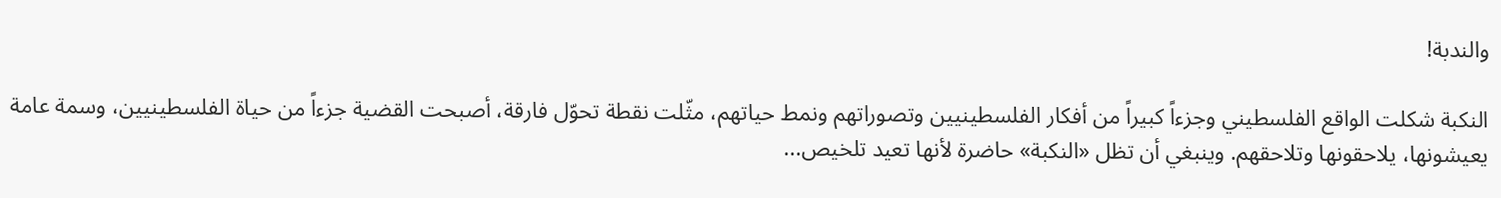والندبة!

النكبة شكلت الواقع الفلسطيني وجزءاً كبيراً من أفكار الفلسطينيين وتصوراتهم ونمط حياتهم، مثّلت نقطة تحوّل فارقة، أصبحت القضية جزءاً من حياة الفلسطينيين، وسمة عامة يعيشونها، يلاحقونها وتلاحقهم. وينبغي أن تظل «النكبة» حاضرة لأنها تعيد تلخيص...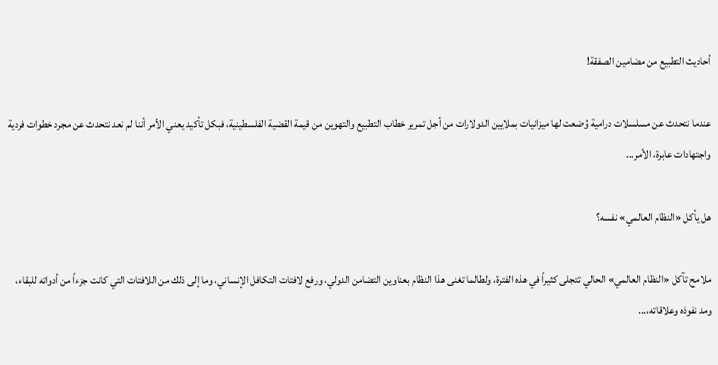أحاديث التطبيع من مضامين الصفقة!

عندما نتحدث عن مسلسلات درامية وُضعت لها ميزانيات بملايين الدولارات من أجل تمرير خطاب التطبيع والتهوين من قيمة القضية الفلسطينية، فبكل تأكيد يعني الأمر أننا لم نعد نتحدث عن مجرد خطوات فردية واجتهادات عابرة، الأمر...

هل يأكل «النظام العالمي» نفسه؟

ملامح تآكل «النظام العالمي» الحالي تتجلى كثيراً في هذه الفترة، ولطالما تغنى هذا النظام بعناوين التضامن الدولي، ورفع لافتات التكافل الإنساني، وما إلى ذلك من اللافتات التي كانت جزءاً من أدواته للبقاء، ومد نفوذه وعلاقاته،...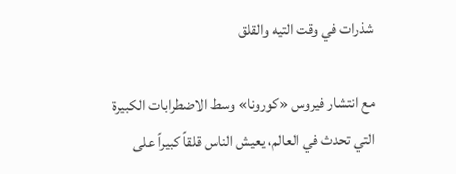شذرات في وقت التيه والقلق

مع انتشار فيروس «كورونا» وسط الاضطرابات الكبيرة التي تحدث في العالم، يعيش الناس قلقاً كبيراً على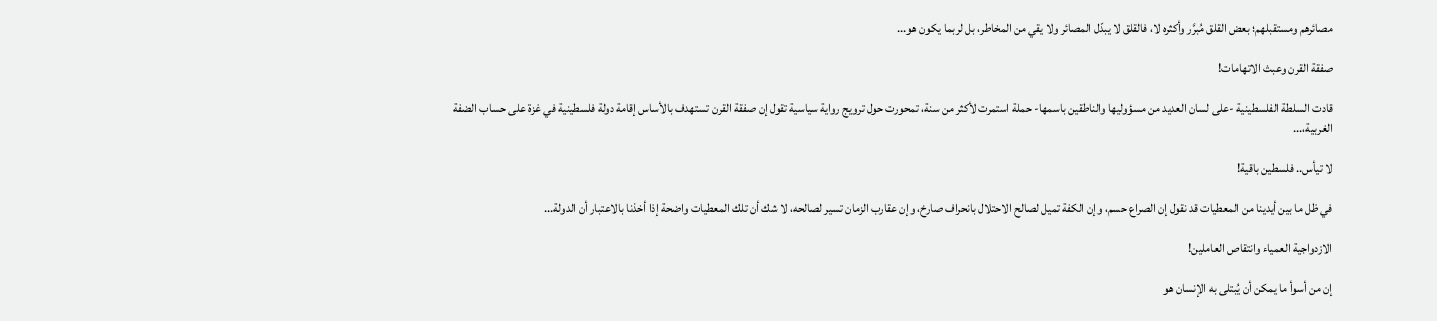مصائرهم ومستقبلهم؛ بعض القلق مُبرَّر وأكثره لا، فالقلق لا يبدّل المصائر ولا يقي من المخاطر، بل لربما يكون هو...

صفقة القرن وعبث الاتهامات!

قادت السلطة الفلسطينية -على لسان العديد من مسؤوليها والناطقين باسمها- حملة استمرت لأكثر من سنة، تمحورت حول ترويج رواية سياسية تقول إن صفقة القرن تستهدف بالأساس إقامة دولة فلسطينية في غزة على حساب الضفة الغربية،...

لا تيأس.. فلسطين باقية!

في ظل ما بين أيدينا من المعطيات قد نقول إن الصراع حسم، وإن الكفة تميل لصالح الاحتلال بانحراف صارخ، وإن عقارب الزمان تسير لصالحه، لا شك أن تلك المعطيات واضحة إذا أخذنا بالاعتبار أن الدولة...

الازدواجية العمياء وانتقاص العاملين!

إن من أسوأ ما يمكن أن يُبتلى به الإنسان هو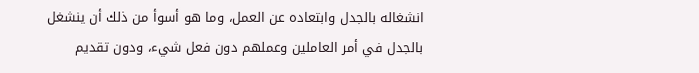انشغاله بالجدل وابتعاده عن العمل، وما هو أسوأ من ذلك أن ينشغل بالجدل في أمر العاملين وعملهم دون فعل شيء، ودون تقديم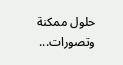حلول ممكنة وتصورات...